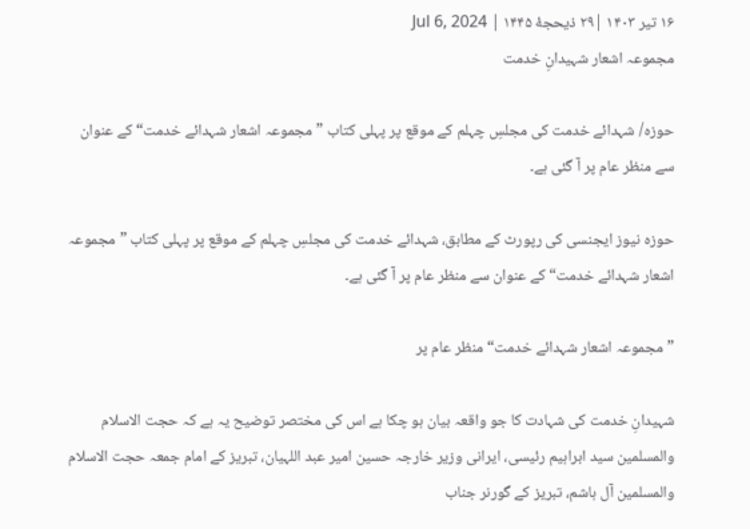۱۶ تیر ۱۴۰۳ |۲۹ ذیحجهٔ ۱۴۴۵ | Jul 6, 2024
مجموعہ اشعار شہیدانِ خدمت

حوزہ/ شہدائے خدمت کی مجلسِ چہلم کے موقع پر پہلی کتاب ”مجموعہ اشعار شہدائے خدمت“ کے عنوان سے منظر عام پر آ گئی ہے۔

حوزہ نیوز ایجنسی کی رپورٹ کے مطابق، شہدائے خدمت کی مجلسِ چہلم کے موقع پر پہلی کتاب ”مجموعہ اشعار شہدائے خدمت“ کے عنوان سے منظر عام پر آ گئی ہے۔

”مجموعہ اشعار شہدائے خدمت“ منظر عام پر

شہیدانِ خدمت کی شہادت کا جو واقعہ بیان ہو چکا ہے اس کی مختصر توضیح یہ ہے کہ حجت الاسلام والمسلمین سید ابراہیم رئیسی، ایرانی وزیر خارجہ حسین امیر عبد اللہیان، تبریز کے امام جمعہ حجت الاسلام والمسلمین آل ہاشم، تبریز کے گورنر جناب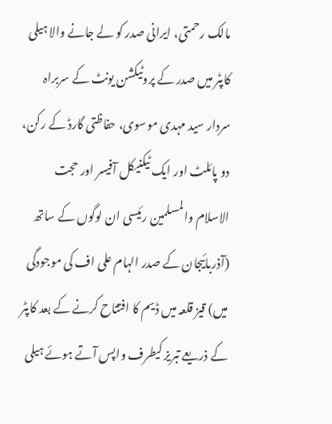مالک رحمتی، ایرانی صدر کو لے جانے والا ہیلی کاپٹر میں صدر کے پروٹیکشن یونٹ کے سربراہ سردار سید مہدی موسوی، حفاظتی گارڈ کے رکن، دو پائلٹ اور ایک ٹیکنیکل آفیسر اور حجت الاسلام والمسلمین رئیسی ان لوگوں کے ساتھ (آذربائیجان کے صدر الہام علی اف کی موجودگی میں) قیز قلعہ میں ڈیم کا افتتاح کرنے کے بعد کاپٹر کے ذریعے تبریز کیطرف واپس آتے ہوئے ہیلی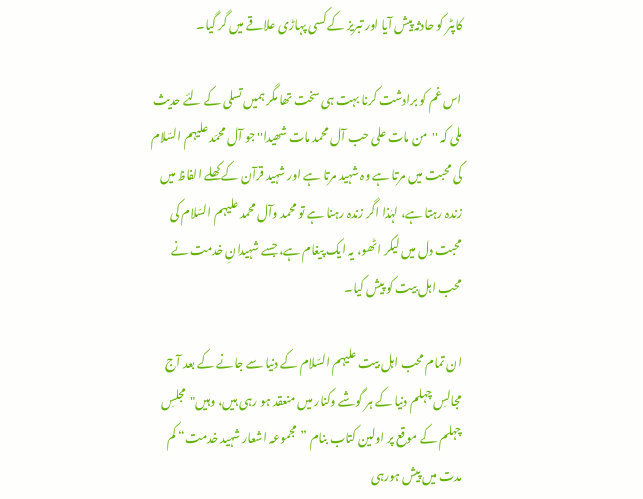کاپٹر کو حادثہ پیش آیا اور تبریز کے کسی پہاڑی علاقے میں گر گیا۔

اس غم کو برادشت کرنا بہت ہی سخت تھا مگر ہمیں تسلی کے لئے حدیث ملی کہ ''من مات علی حب آل محمد مات شھیدا'' جو آل محمّد علیہم السّلام کی محبت میں مرتا ہے وہ شہید مرتا ہے اور شہید قرآن کے کھلے الفاظ میں زندہ رہتا ہے، لہٰذا اگر زندہ رہنا ہے تو محمد وآل محمد علیہم السّلام کی محبت دل میں لیکر اٹھو، یہ ایک پیغام ہے، جسے شہیدانِ خدمت نے محب اہل بیت کو پیش کیا۔

ان تمام محب اہل بیت علیہم السّلام کے دنیا سے جانے کے بعد آج مجالسِ چہلم دنیا کے ہر گوشے وکنار میں منعقد ہو رہی ہیں، وہیں"مجلسِ چہلم کے موقع پر اولین کتاب بنام ”مجموعہ اشعار شہید خدمت“ کم مدت میں پیش ہورہی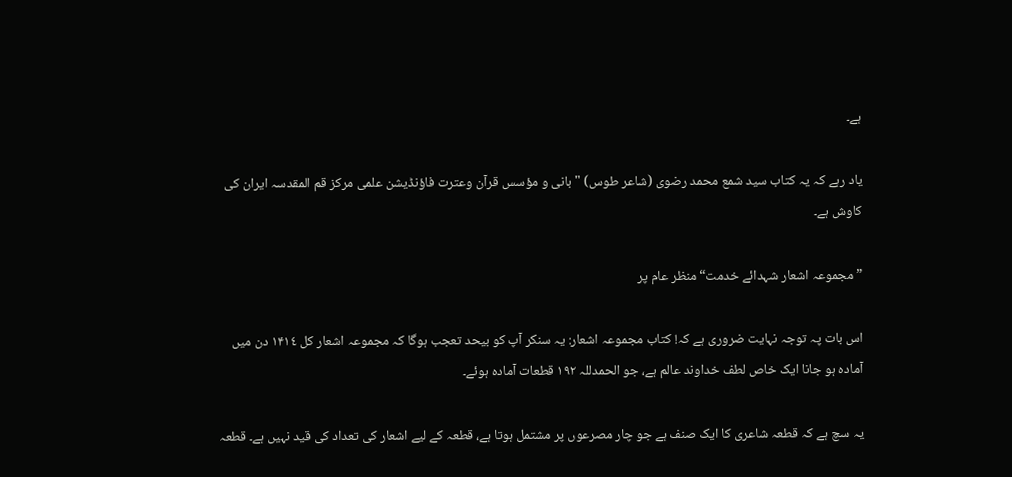ہے۔

یاد رہے کہ یہ کتاب سید شمع محمد رضوی (شاعر طوس) "بانی و مؤسس قرآن وعترت فاؤنڈیشن علمی مرکز قم المقدسہ ایران کی کاوش ہے۔

”مجموعہ اشعار شہدائے خدمت“ منظر عام پر

اس بات پہ توجہ نہایت ضروری ہے کہ! کتاب مجموعہ اشعار: یہ سنکر آپ کو بیحد تعجب ہوگا کہ مجموعہ اشعار کل ۱۴١٤ دن میں آمادہ ہو جانا ایک خاص لطف خداوند عالم ہے، جو الحمدللہ ۱۹۲ قطعات آمادہ ہوئے۔

یہ سچ ہے کہ قطعہ شاعری کا ایک صنف ہے جو چار مصرعوں پر مشتمل ہوتا ہے، قطعہ کے لیے اشعار کی تعداد کی قید نہیں ہے۔ قطعہ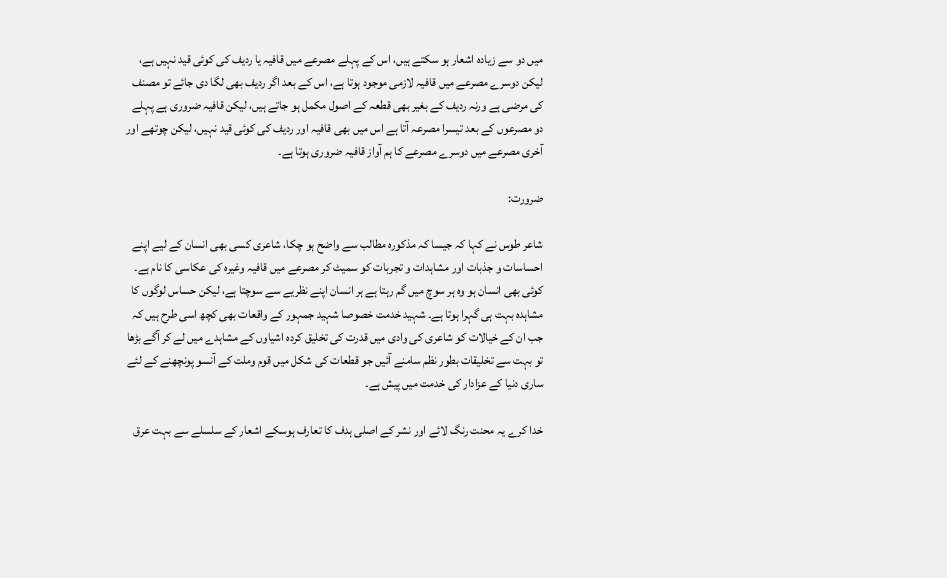میں دو سے زیادہ اشعار ہو سکتے ہیں، اس کے پہلے مصرعے میں قافیہ یا ردیف کی کوئی قید نہیں ہے، لیکن دوسرے مصرعے میں قافیہ لازمی موجود ہوتا ہے، اس کے بعد اگر ردیف بھی لگا دی جائے تو مصنف کی مرضی ہے ورنہ ردیف کے بغیر بھی قطعہ کے اصول مکمل ہو جاتے ہیں، لیکن قافیہ ضروری ہے پہلے دو مصرعوں کے بعد تیسرا مصرعہ آتا ہے اس میں بھی قافیہ اور ردیف کی کوئی قید نہیں، لیکن چوتھے اور آخری مصرعے میں دوسرے مصرعے کا ہم آواز قافیہ ضروری ہوتا ہے۔

ضرورت:

شاعر طوس نے کہا کہ جیسا کہ مذکورہ مطالب سے واضح ہو چکا، شاعری کسی بھی انسان کے لیے اپنے احساسات و جذبات اور مشاہدات و تجربات کو سمیٹ کر مصرعے میں قافیہ وغیرہ کی عکاسی کا نام ہے۔ کوئی بھی انسان ہو وہ ہر سوچ میں گم رہتا ہے ہر انسان اپنے نظریے سے سوچتا ہے، لیکن حساس لوگوں کا مشاہدہ بہت ہی گہرا ہوتا ہے۔ شہید خدمت خصوصا شہید جمہور کے واقعات بھی کچھ اسی طرح ہیں کہ جب ان کے خیالات کو شاعری کی وادی میں قدرت کی تخلیق کردہ اشیاوں کے مشاہدے میں لے کر آگے بڑھا تو بہت سے تخلیقات بطور نظم سامنے آئیں جو قطعات کی شکل میں قوم وملت کے آنسو پونچھنے کے لئے ساری دنیا کے عزادار کی خدمت میں پیش ہے۔

خدا کرے یہ محنت رنگ لائے اور نشر کے اصلی ہدف کا تعارف ہوسکے اشعار کے سلسلے سے بہت عرق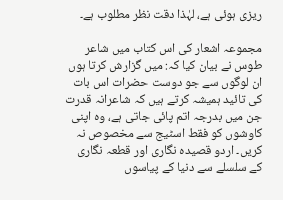ریزی ہوئی ہے، لہٰذا دقت نظر مطلوب ہے۔

مجموعہ اشعار کی اس کتاب میں شاعر طوس نے بیان کیا کہ: میں گزارش کرتا ہوں ان لوگوں سے جو دوست حضرات اس بات کی تائید ہمیشہ کرتے ہیں کہ شاعرانہ قدرت جن میں بدرجہ اتم پائی جاتی ہے، وہ اپنی کاوشوں کو فقط اسٹیج سے مخصوص نہ کریں۔ اردو قصیدہ نگاری اور قطعہ نگاری کے سلسلے سے دنیا کے پیاسوں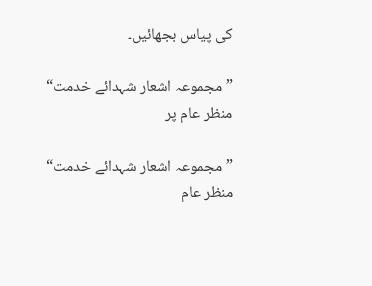کی پیاس بجھائیں۔

”مجموعہ اشعار شہدائے خدمت“ منظر عام پر

”مجموعہ اشعار شہدائے خدمت“ منظر عام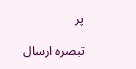پر

تبصرہ ارسال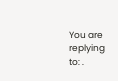You are replying to: .